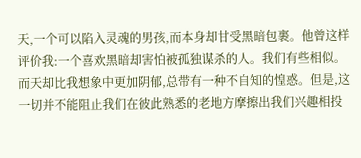天,一个可以陷入灵魂的男孩,而本身却甘受黑暗包裹。他曾这样评价我:一个喜欢黑暗却害怕被孤独谋杀的人。我们有些相似。而天却比我想象中更加阴郁,总带有一种不自知的惶惑。但是,这一切并不能阻止我们在彼此熟悉的老地方摩擦出我们兴趣相投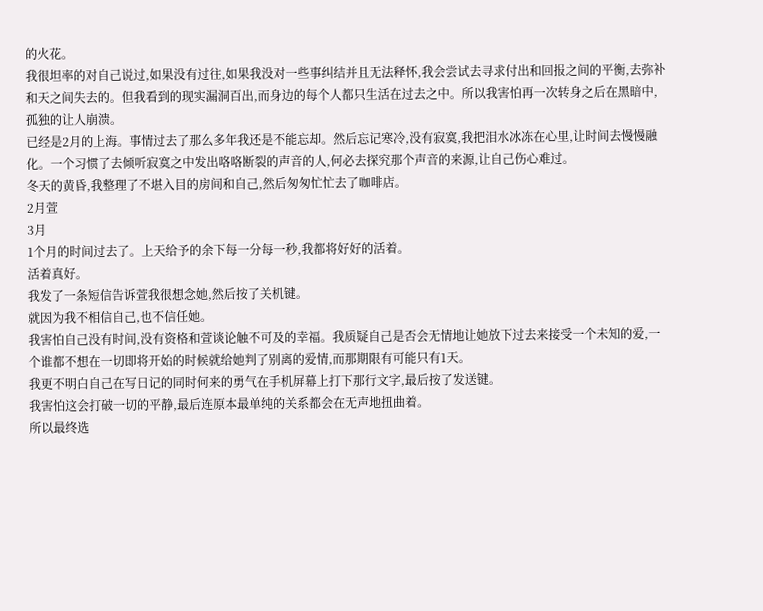的火花。
我很坦率的对自己说过,如果没有过往,如果我没对一些事纠结并且无法释怀,我会尝试去寻求付出和回报之间的平衡,去弥补和天之间失去的。但我看到的现实漏洞百出,而身边的每个人都只生活在过去之中。所以我害怕再一次转身之后在黑暗中,孤独的让人崩溃。
已经是2月的上海。事情过去了那么多年我还是不能忘却。然后忘记寒冷,没有寂寞,我把泪水冰冻在心里,让时间去慢慢融化。一个习惯了去倾听寂寞之中发出咯咯断裂的声音的人,何必去探究那个声音的来源,让自己伤心难过。
冬天的黄昏,我整理了不堪入目的房间和自己,然后匆匆忙忙去了咖啡店。
2月萱
3月
1个月的时间过去了。上天给予的余下每一分每一秒,我都将好好的活着。
活着真好。
我发了一条短信告诉萱我很想念她,然后按了关机键。
就因为我不相信自己,也不信任她。
我害怕自己没有时间,没有资格和萱谈论触不可及的幸福。我质疑自己是否会无情地让她放下过去来接受一个未知的爱,一个谁都不想在一切即将开始的时候就给她判了别离的爱情,而那期限有可能只有1天。
我更不明白自己在写日记的同时何来的勇气在手机屏幕上打下那行文字,最后按了发送键。
我害怕这会打破一切的平静,最后连原本最单纯的关系都会在无声地扭曲着。
所以最终选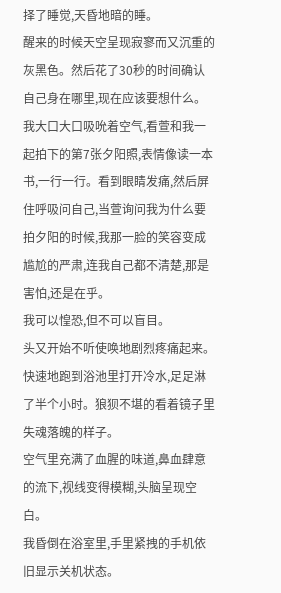择了睡觉,天昏地暗的睡。
醒来的时候天空呈现寂寥而又沉重的灰黑色。然后花了30秒的时间确认自己身在哪里,现在应该要想什么。
我大口大口吸吮着空气,看萱和我一起拍下的第7张夕阳照,表情像读一本书,一行一行。看到眼睛发痛,然后屏住呼吸问自己,当萱询问我为什么要拍夕阳的时候,我那一脸的笑容变成尴尬的严肃,连我自己都不清楚,那是害怕,还是在乎。
我可以惶恐,但不可以盲目。
头又开始不听使唤地剧烈疼痛起来。快速地跑到浴池里打开冷水,足足淋了半个小时。狼狈不堪的看着镜子里失魂落魄的样子。
空气里充满了血腥的味道,鼻血肆意的流下,视线变得模糊,头脑呈现空白。
我昏倒在浴室里,手里紧拽的手机依旧显示关机状态。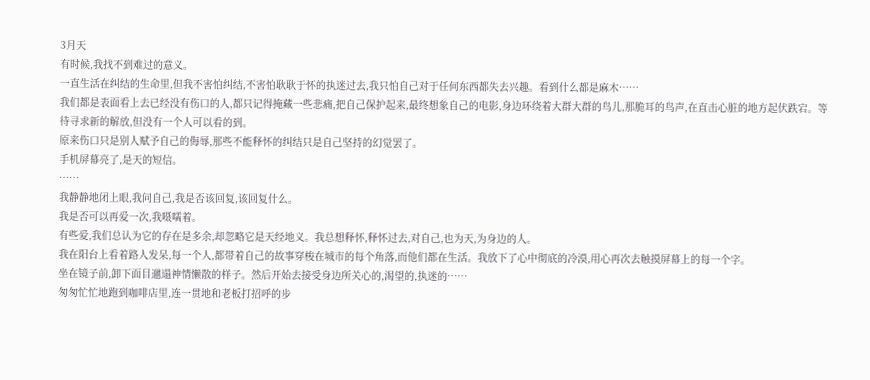3月天
有时候,我找不到难过的意义。
一直生活在纠结的生命里,但我不害怕纠结,不害怕耿耿于怀的执迷过去,我只怕自己对于任何东西都失去兴趣。看到什么都是麻木……
我们都是表面看上去已经没有伤口的人,都只记得掩藏一些悲痛,把自己保护起来,最终想象自己的电影,身边环绕着大群大群的鸟儿,那脆耳的鸟声,在直击心脏的地方起伏跌宕。等待寻求新的解放,但没有一个人可以看的到。
原来伤口只是别人赋予自己的侮辱,那些不能释怀的纠结只是自己坚持的幻觉罢了。
手机屏幕亮了,是天的短信。
……
我静静地闭上眼,我问自己,我是否该回复,该回复什么。
我是否可以再爱一次,我嗫嚅着。
有些爱,我们总认为它的存在是多余,却忽略它是天经地义。我总想释怀,释怀过去,对自己,也为天,为身边的人。
我在阳台上看着路人发呆,每一个人,都带着自己的故事穿梭在城市的每个角落,而他们都在生活。我放下了心中彻底的冷漠,用心再次去触摸屏幕上的每一个字。
坐在镜子前,卸下面目邋遢神情懒散的样子。然后开始去接受身边所关心的,渴望的,执迷的……
匆匆忙忙地跑到咖啡店里,连一贯地和老板打招呼的步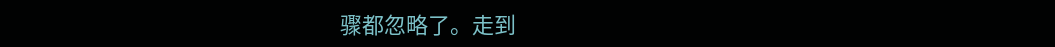骤都忽略了。走到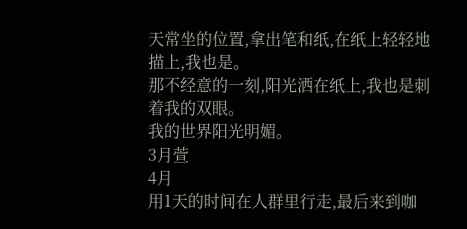天常坐的位置,拿出笔和纸,在纸上轻轻地描上,我也是。
那不经意的一刻,阳光洒在纸上,我也是刺着我的双眼。
我的世界阳光明媚。
3月萱
4月
用1天的时间在人群里行走,最后来到咖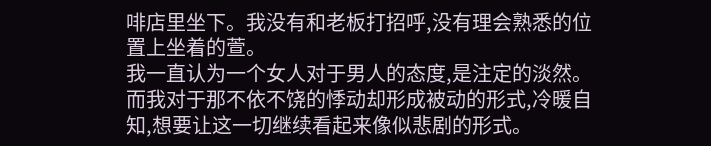啡店里坐下。我没有和老板打招呼,没有理会熟悉的位置上坐着的萱。
我一直认为一个女人对于男人的态度,是注定的淡然。而我对于那不依不饶的悸动却形成被动的形式,冷暖自知,想要让这一切继续看起来像似悲剧的形式。